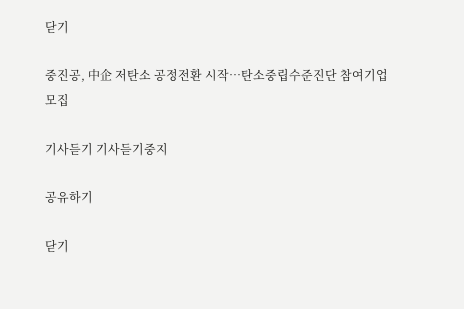닫기

중진공, 中企 저탄소 공정전환 시작…탄소중립수준진단 참여기업 모집

기사듣기 기사듣기중지

공유하기

닫기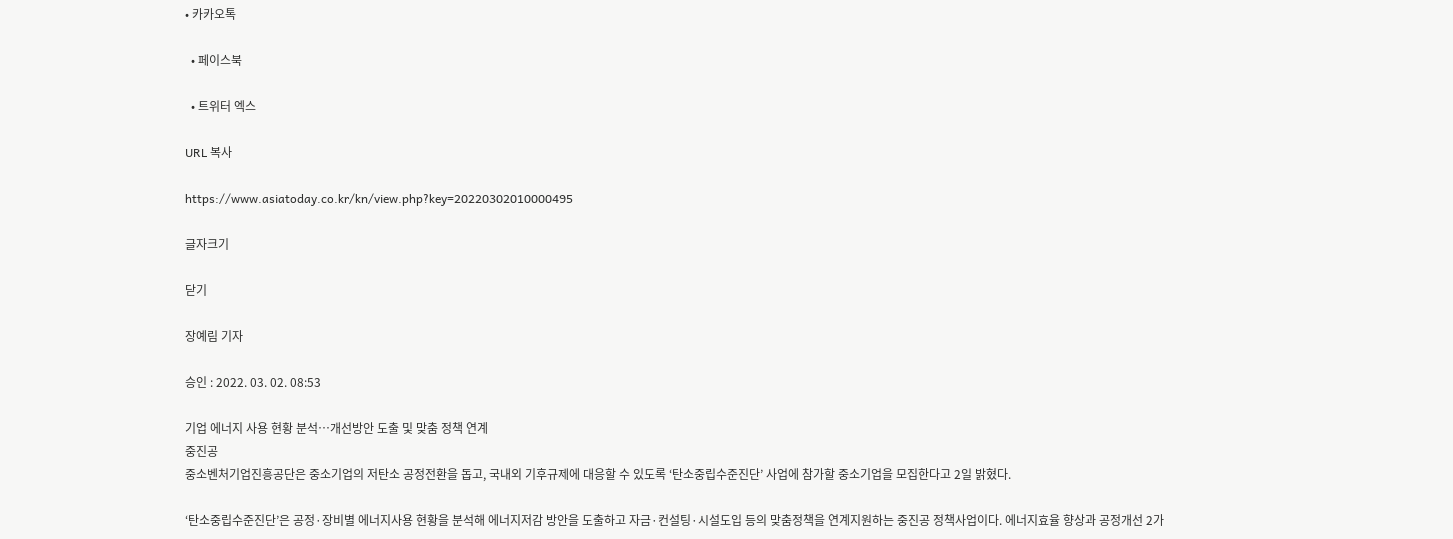• 카카오톡

  • 페이스북

  • 트위터 엑스

URL 복사

https://www.asiatoday.co.kr/kn/view.php?key=20220302010000495

글자크기

닫기

장예림 기자

승인 : 2022. 03. 02. 08:53

기업 에너지 사용 현황 분석…개선방안 도출 및 맞춤 정책 연계
중진공
중소벤처기업진흥공단은 중소기업의 저탄소 공정전환을 돕고, 국내외 기후규제에 대응할 수 있도록 ‘탄소중립수준진단’ 사업에 참가할 중소기업을 모집한다고 2일 밝혔다.

‘탄소중립수준진단’은 공정·장비별 에너지사용 현황을 분석해 에너지저감 방안을 도출하고 자금·컨설팅·시설도입 등의 맞춤정책을 연계지원하는 중진공 정책사업이다. 에너지효율 향상과 공정개선 2가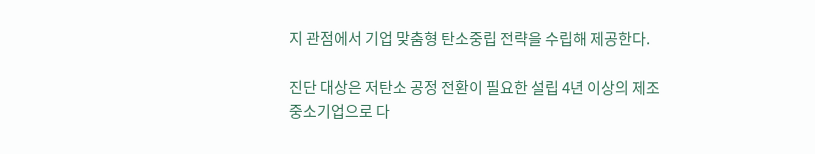지 관점에서 기업 맞춤형 탄소중립 전략을 수립해 제공한다.

진단 대상은 저탄소 공정 전환이 필요한 설립 4년 이상의 제조 중소기업으로 다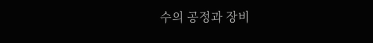수의 공정과 장비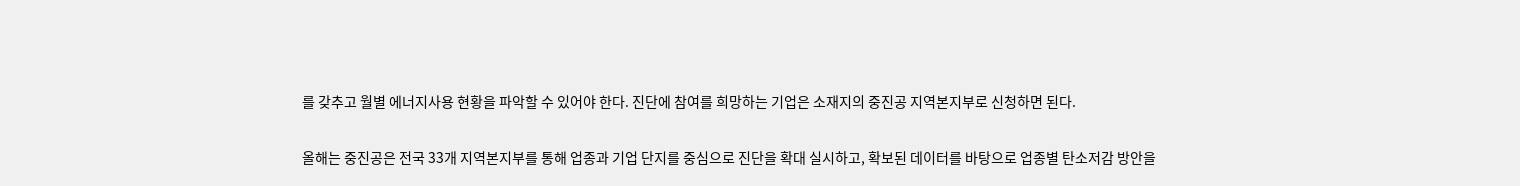를 갖추고 월별 에너지사용 현황을 파악할 수 있어야 한다. 진단에 참여를 희망하는 기업은 소재지의 중진공 지역본지부로 신청하면 된다.

올해는 중진공은 전국 33개 지역본지부를 통해 업종과 기업 단지를 중심으로 진단을 확대 실시하고, 확보된 데이터를 바탕으로 업종별 탄소저감 방안을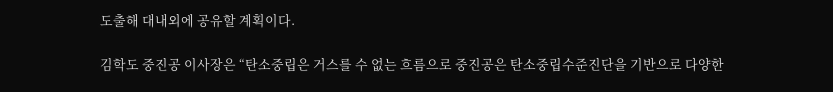도출해 대내외에 공유할 계획이다.

김학도 중진공 이사장은 “탄소중립은 거스를 수 없는 흐름으로 중진공은 탄소중립수준진단을 기반으로 다양한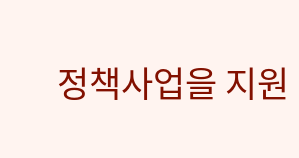정책사업을 지원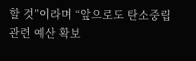할 것”이라며 “앞으로도 탄소중립 관련 예산 확보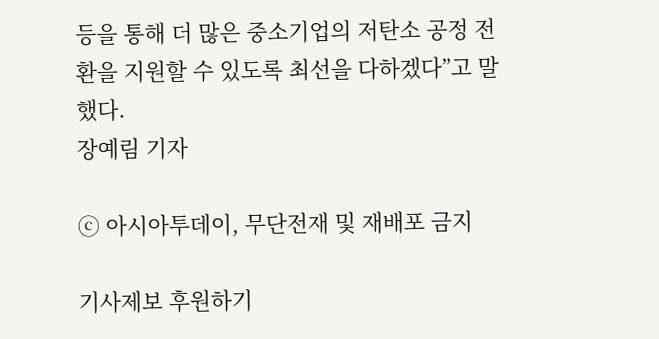등을 통해 더 많은 중소기업의 저탄소 공정 전환을 지원할 수 있도록 최선을 다하겠다”고 말했다.
장예림 기자

ⓒ 아시아투데이, 무단전재 및 재배포 금지

기사제보 후원하기